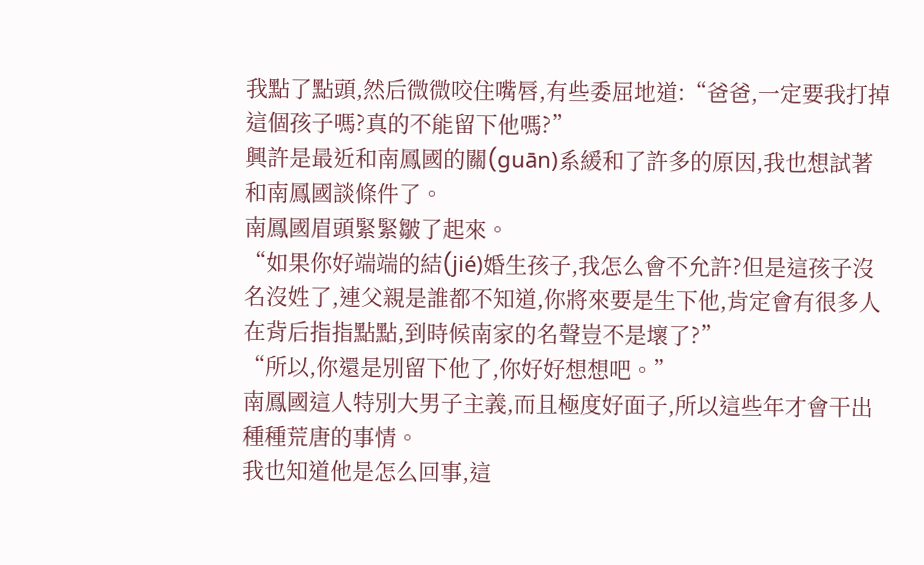我點了點頭,然后微微咬住嘴唇,有些委屈地道:“爸爸,一定要我打掉這個孩子嗎?真的不能留下他嗎?”
興許是最近和南鳳國的關(guān)系緩和了許多的原因,我也想試著和南鳳國談條件了。
南鳳國眉頭緊緊皺了起來。
“如果你好端端的結(jié)婚生孩子,我怎么會不允許?但是這孩子沒名沒姓了,連父親是誰都不知道,你將來要是生下他,肯定會有很多人在背后指指點點,到時候南家的名聲豈不是壞了?”
“所以,你還是別留下他了,你好好想想吧。”
南鳳國這人特別大男子主義,而且極度好面子,所以這些年才會干出種種荒唐的事情。
我也知道他是怎么回事,這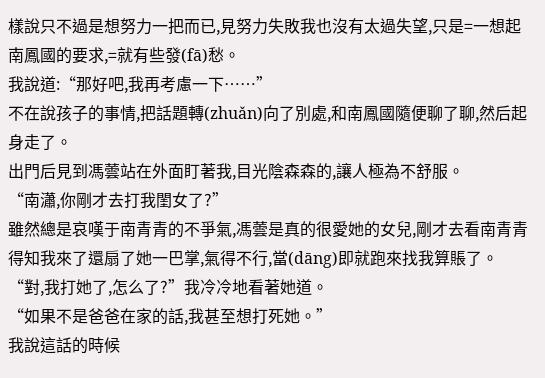樣說只不過是想努力一把而已,見努力失敗我也沒有太過失望,只是=一想起南鳳國的要求,=就有些發(fā)愁。
我說道:“那好吧,我再考慮一下……”
不在說孩子的事情,把話題轉(zhuǎn)向了別處,和南鳳國隨便聊了聊,然后起身走了。
出門后見到馮蕓站在外面盯著我,目光陰森森的,讓人極為不舒服。
“南瀟,你剛才去打我閨女了?”
雖然總是哀嘆于南青青的不爭氣,馮蕓是真的很愛她的女兒,剛才去看南青青得知我來了還扇了她一巴掌,氣得不行,當(dāng)即就跑來找我算賬了。
“對,我打她了,怎么了?”我冷冷地看著她道。
“如果不是爸爸在家的話,我甚至想打死她。”
我說這話的時候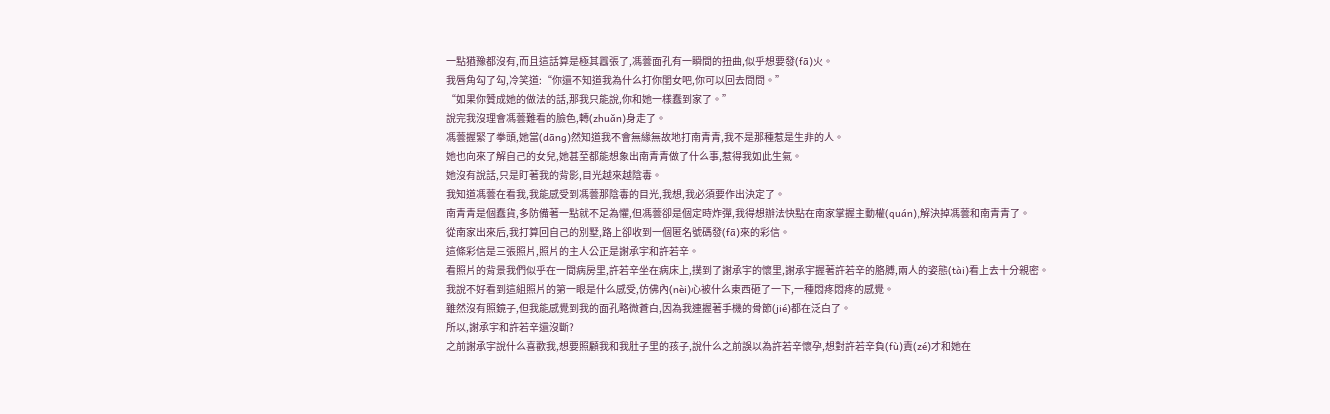一點猶豫都沒有,而且這話算是極其囂張了,馮蕓面孔有一瞬間的扭曲,似乎想要發(fā)火。
我唇角勾了勾,冷笑道:“你還不知道我為什么打你閨女吧,你可以回去問問。”
“如果你贊成她的做法的話,那我只能說,你和她一樣蠢到家了。”
說完我沒理會馮蕓難看的臉色,轉(zhuǎn)身走了。
馮蕓握緊了拳頭,她當(dāng)然知道我不會無緣無故地打南青青,我不是那種惹是生非的人。
她也向來了解自己的女兒,她甚至都能想象出南青青做了什么事,惹得我如此生氣。
她沒有說話,只是盯著我的背影,目光越來越陰毒。
我知道馮蕓在看我,我能感受到馮蕓那陰毒的目光,我想,我必須要作出決定了。
南青青是個蠢貨,多防備著一點就不足為懼,但馮蕓卻是個定時炸彈,我得想辦法快點在南家掌握主動權(quán),解決掉馮蕓和南青青了。
從南家出來后,我打算回自己的別墅,路上卻收到一個匿名號碼發(fā)來的彩信。
這條彩信是三張照片,照片的主人公正是謝承宇和許若辛。
看照片的背景我們似乎在一間病房里,許若辛坐在病床上,撲到了謝承宇的懷里,謝承宇握著許若辛的胳膊,兩人的姿態(tài)看上去十分親密。
我說不好看到這組照片的第一眼是什么感受,仿佛內(nèi)心被什么東西砸了一下,一種悶疼悶疼的感覺。
雖然沒有照鏡子,但我能感覺到我的面孔略微蒼白,因為我連握著手機的骨節(jié)都在泛白了。
所以,謝承宇和許若辛還沒斷?
之前謝承宇說什么喜歡我,想要照顧我和我肚子里的孩子,說什么之前誤以為許若辛懷孕,想對許若辛負(fù)責(zé)才和她在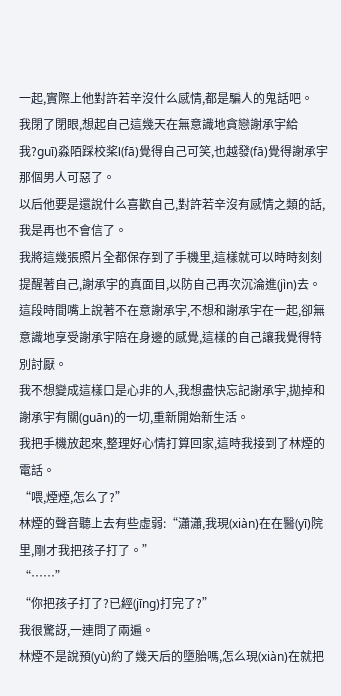一起,實際上他對許若辛沒什么感情,都是騙人的鬼話吧。
我閉了閉眼,想起自己這幾天在無意識地貪戀謝承宇給我?guī)淼陌踩校桨l(fā)覺得自己可笑,也越發(fā)覺得謝承宇那個男人可惡了。
以后他要是還說什么喜歡自己,對許若辛沒有感情之類的話,我是再也不會信了。
我將這幾張照片全都保存到了手機里,這樣就可以時時刻刻提醒著自己,謝承宇的真面目,以防自己再次沉淪進(jìn)去。
這段時間嘴上說著不在意謝承宇,不想和謝承宇在一起,卻無意識地享受謝承宇陪在身邊的感覺,這樣的自己讓我覺得特別討厭。
我不想變成這樣口是心非的人,我想盡快忘記謝承宇,拋掉和謝承宇有關(guān)的一切,重新開始新生活。
我把手機放起來,整理好心情打算回家,這時我接到了林煙的電話。
“喂,煙煙,怎么了?”
林煙的聲音聽上去有些虛弱:“瀟瀟,我現(xiàn)在在醫(yī)院里,剛才我把孩子打了。”
“……”
“你把孩子打了?已經(jīng)打完了?”
我很驚訝,一連問了兩遍。
林煙不是說預(yù)約了幾天后的墮胎嗎,怎么現(xiàn)在就把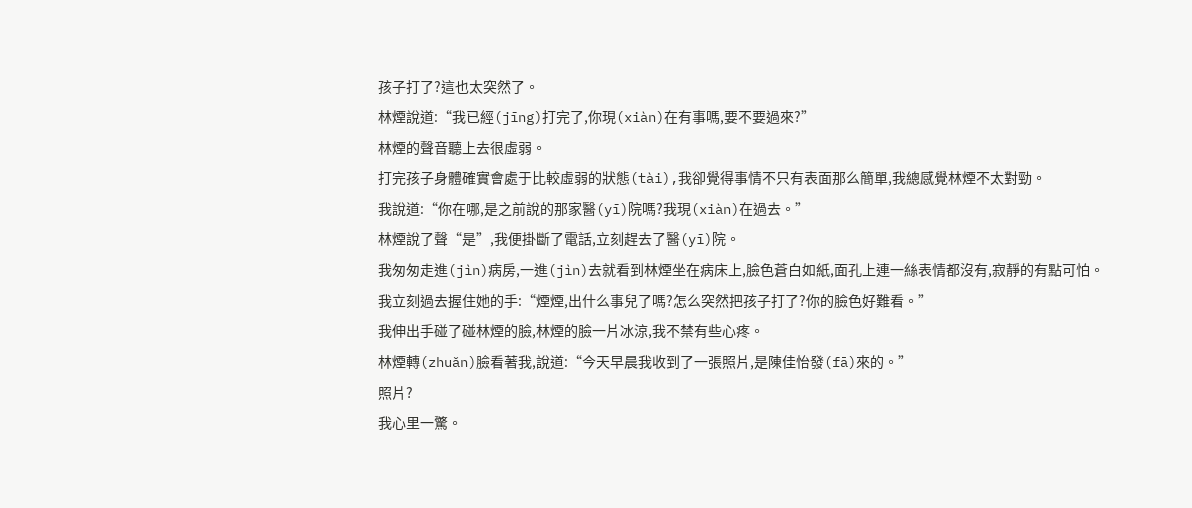孩子打了?這也太突然了。
林煙說道:“我已經(jīng)打完了,你現(xiàn)在有事嗎,要不要過來?”
林煙的聲音聽上去很虛弱。
打完孩子身體確實會處于比較虛弱的狀態(tài),我卻覺得事情不只有表面那么簡單,我總感覺林煙不太對勁。
我說道:“你在哪,是之前說的那家醫(yī)院嗎?我現(xiàn)在過去。”
林煙說了聲“是”,我便掛斷了電話,立刻趕去了醫(yī)院。
我匆匆走進(jìn)病房,一進(jìn)去就看到林煙坐在病床上,臉色蒼白如紙,面孔上連一絲表情都沒有,寂靜的有點可怕。
我立刻過去握住她的手:“煙煙,出什么事兒了嗎?怎么突然把孩子打了?你的臉色好難看。”
我伸出手碰了碰林煙的臉,林煙的臉一片冰涼,我不禁有些心疼。
林煙轉(zhuǎn)臉看著我,說道:“今天早晨我收到了一張照片,是陳佳怡發(fā)來的。”
照片?
我心里一驚。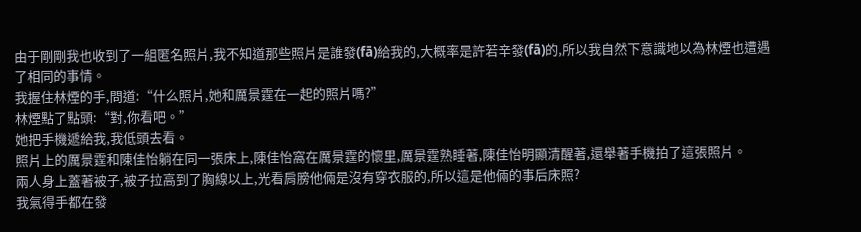由于剛剛我也收到了一組匿名照片,我不知道那些照片是誰發(fā)給我的,大概率是許若辛發(fā)的,所以我自然下意識地以為林煙也遭遇了相同的事情。
我握住林煙的手,問道:“什么照片,她和厲景霆在一起的照片嗎?”
林煙點了點頭:“對,你看吧。”
她把手機遞給我,我低頭去看。
照片上的厲景霆和陳佳怡躺在同一張床上,陳佳怡窩在厲景霆的懷里,厲景霆熟睡著,陳佳怡明顯清醒著,還舉著手機拍了這張照片。
兩人身上蓋著被子,被子拉高到了胸線以上,光看肩膀他倆是沒有穿衣服的,所以這是他倆的事后床照?
我氣得手都在發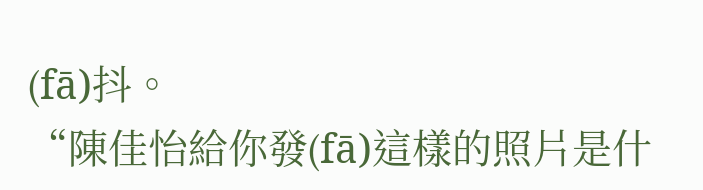(fā)抖。
“陳佳怡給你發(fā)這樣的照片是什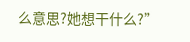么意思?她想干什么?”